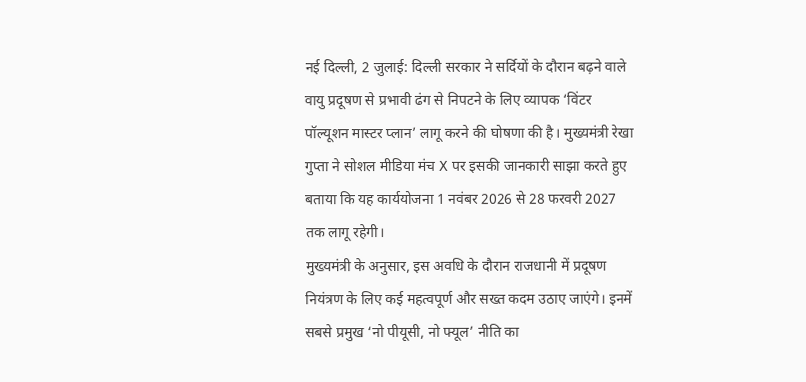नई दिल्ली, 2 जुलाई: दिल्ली सरकार ने सर्दियों के दौरान बढ़ने वाले वायु प्रदूषण से प्रभावी ढंग से निपटने के लिए व्यापक ‘विंटर पॉल्यूशन मास्टर प्लान’ लागू करने की घोषणा की है। मुख्यमंत्री रेखा गुप्ता ने सोशल मीडिया मंच X पर इसकी जानकारी साझा करते हुए बताया कि यह कार्ययोजना 1 नवंबर 2026 से 28 फरवरी 2027 तक लागू रहेगी।
मुख्यमंत्री के अनुसार, इस अवधि के दौरान राजधानी में प्रदूषण नियंत्रण के लिए कई महत्वपूर्ण और सख्त कदम उठाए जाएंगे। इनमें सबसे प्रमुख ‘नो पीयूसी, नो फ्यूल’ नीति का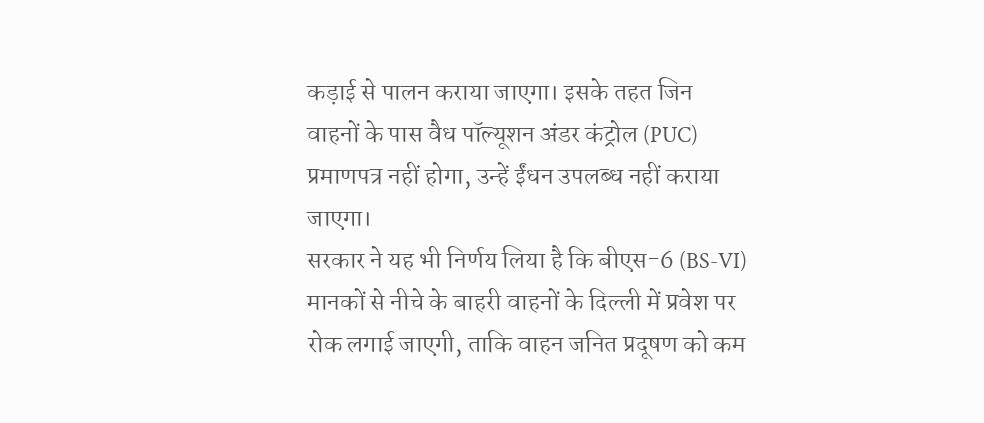कड़ाई से पालन कराया जाएगा। इसके तहत जिन वाहनों के पास वैध पॉल्यूशन अंडर कंट्रोल (PUC) प्रमाणपत्र नहीं होगा, उन्हें ईंधन उपलब्ध नहीं कराया जाएगा।
सरकार ने यह भी निर्णय लिया है कि बीएस-6 (BS-VI) मानकों से नीचे के बाहरी वाहनों के दिल्ली में प्रवेश पर रोक लगाई जाएगी, ताकि वाहन जनित प्रदूषण को कम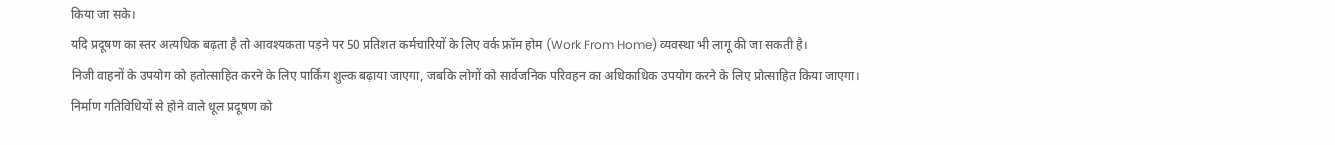किया जा सके।
यदि प्रदूषण का स्तर अत्यधिक बढ़ता है तो आवश्यकता पड़ने पर 50 प्रतिशत कर्मचारियों के लिए वर्क फ्रॉम होम (Work From Home) व्यवस्था भी लागू की जा सकती है।
निजी वाहनों के उपयोग को हतोत्साहित करने के लिए पार्किंग शुल्क बढ़ाया जाएगा, जबकि लोगों को सार्वजनिक परिवहन का अधिकाधिक उपयोग करने के लिए प्रोत्साहित किया जाएगा।
निर्माण गतिविधियों से होने वाले धूल प्रदूषण को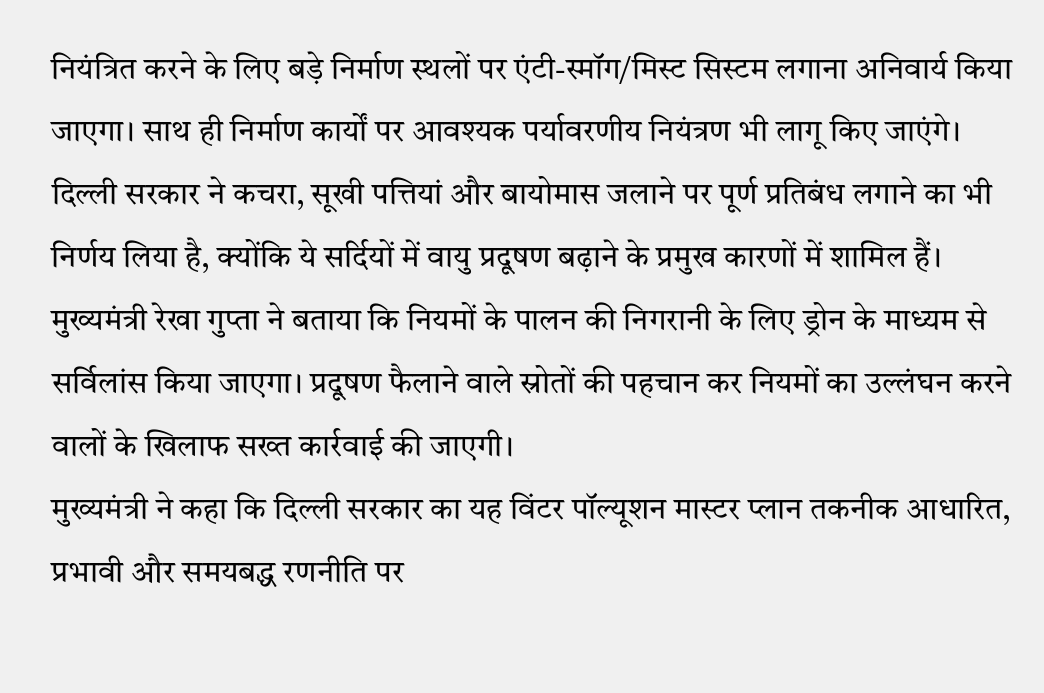नियंत्रित करने के लिए बड़े निर्माण स्थलों पर एंटी-स्मॉग/मिस्ट सिस्टम लगाना अनिवार्य किया जाएगा। साथ ही निर्माण कार्यों पर आवश्यक पर्यावरणीय नियंत्रण भी लागू किए जाएंगे।
दिल्ली सरकार ने कचरा, सूखी पत्तियां और बायोमास जलाने पर पूर्ण प्रतिबंध लगाने का भी निर्णय लिया है, क्योंकि ये सर्दियों में वायु प्रदूषण बढ़ाने के प्रमुख कारणों में शामिल हैं।
मुख्यमंत्री रेखा गुप्ता ने बताया कि नियमों के पालन की निगरानी के लिए ड्रोन के माध्यम से सर्विलांस किया जाएगा। प्रदूषण फैलाने वाले स्रोतों की पहचान कर नियमों का उल्लंघन करने वालों के खिलाफ सख्त कार्रवाई की जाएगी।
मुख्यमंत्री ने कहा कि दिल्ली सरकार का यह विंटर पॉल्यूशन मास्टर प्लान तकनीक आधारित, प्रभावी और समयबद्ध रणनीति पर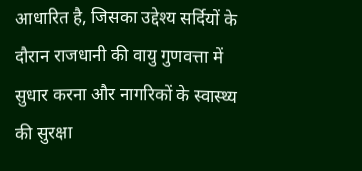आधारित है, जिसका उद्देश्य सर्दियों के दौरान राजधानी की वायु गुणवत्ता में सुधार करना और नागरिकों के स्वास्थ्य की सुरक्षा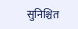सुनिश्चित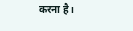करना है।